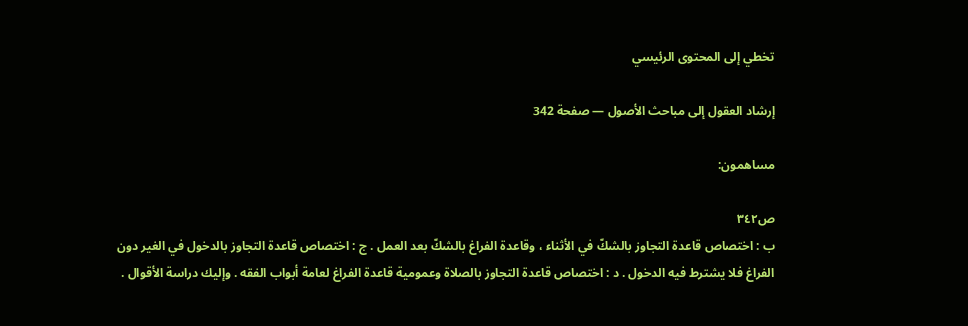تخطي إلى المحتوى الرئيسي

إرشاد العقول إلى مباحث الأصول — صفحة 342

مساهمون:

ص٣٤٢
ب : اختصاص قاعدة التجاوز بالشكّ في الأثناء ، وقاعدة الفراغ بالشكّ بعد العمل . ج : اختصاص قاعدة التجاوز بالدخول في الغير دون الفراغ فلا يشترط فيه الدخول . د : اختصاص قاعدة التجاوز بالصلاة وعمومية قاعدة الفراغ لعامة أبواب الفقه . وإليك دراسة الأقوال .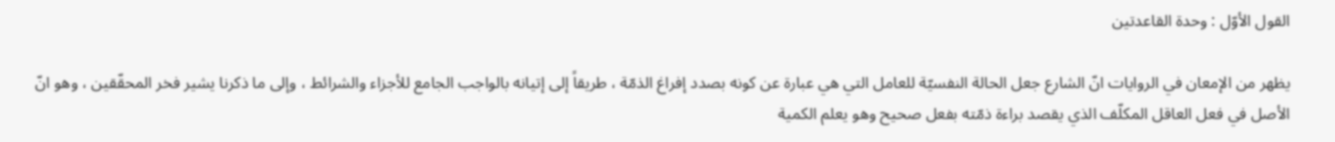القول الأوّل : وحدة القاعدتين

يظهر من الإمعان في الروايات انّ الشارع جعل الحالة النفسيّة للعامل التي هي عبارة عن كونه بصدد إفراغ الذمّة ، طريقاً إلى إتيانه بالواجب الجامع للأجزاء والشرائط ، وإلى ما ذكرنا يشير فخر المحقّقين ، وهو انّ الأصل في فعل العاقل المكلّف الذي يقصد براءة ذمّته بفعل صحيح وهو يعلم الكمية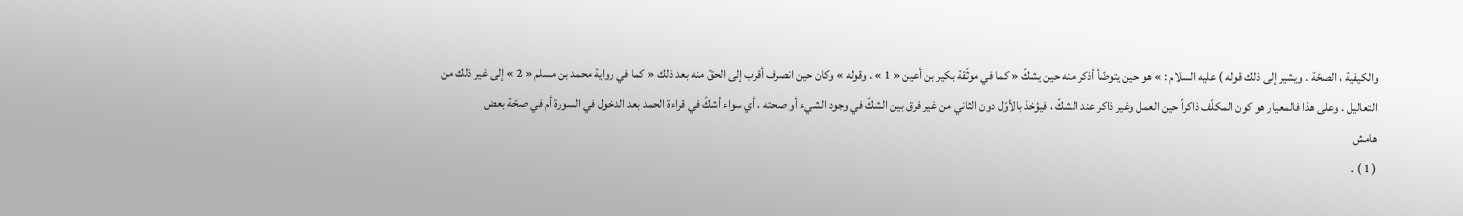والكيفية ، الصحّة . ويشير إلى ذلك قوله ) عليه السلام : » هو حين يتوضّأ أذكر منه حين يشكّ « كما في موثّقة بكير بن أعين « 1 » . وقوله » وكان حين انصرف أقرب إلى الحقّ منه بعد ذلك « كما في رواية محمد بن مسلم « 2 » إلى غير ذلك من التعاليل . وعلى هذا فالمعيار هو كون المكلّف ذاكراً حين العمل وغير ذاكر عند الشكّ ، فيؤخذ بالأوّل دون الثاني من غير فرق بين الشكّ في وجود الشيء أو صحته ، أي سواء أشكّ في قراءة الحمد بعد الدخول في السورة أم في صحّة بعض
هامش
( 1 ) .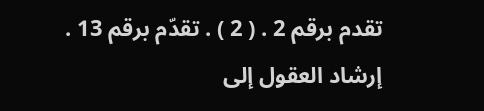تقدم برقم 2 . ( 2 ) . تقدّم برقم 13 .
إرشاد العقول إلى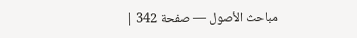مباحث الأصول — صفحة 342 |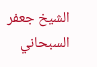الشيخ جعفر السبحاني